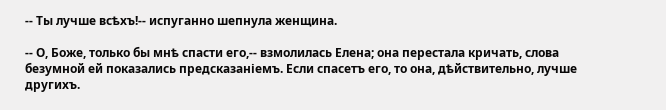-- Ты лучше всѣхъ!-- испуганно шепнула женщина.

-- О, Боже, только бы мнѣ спасти его,-- взмолилась Елена; она перестала кричать, слова безумной ей показались предсказаніемъ. Если спасетъ его, то она, дѣйствительно, лучше другихъ.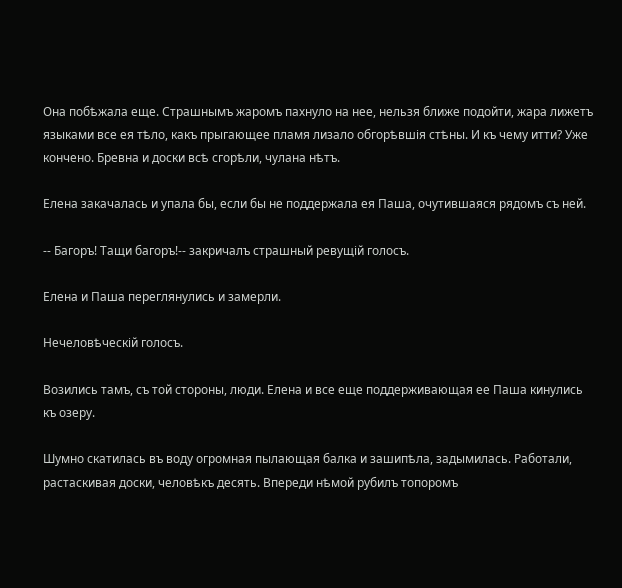Она побѣжала еще. Страшнымъ жаромъ пахнуло на нее, нельзя ближе подойти, жара лижетъ языками все ея тѣло, какъ прыгающее пламя лизало обгорѣвшія стѣны. И къ чему итти? Уже кончено. Бревна и доски всѣ сгорѣли, чулана нѣтъ.

Елена закачалась и упала бы, если бы не поддержала ея Паша, очутившаяся рядомъ съ ней.

-- Багоръ! Тащи багоръ!-- закричалъ страшный ревущій голосъ.

Елена и Паша переглянулись и замерли.

Нечеловѣческій голосъ.

Возились тамъ, съ той стороны, люди. Елена и все еще поддерживающая ее Паша кинулись къ озеру.

Шумно скатилась въ воду огромная пылающая балка и зашипѣла, задымилась. Работали, растаскивая доски, человѣкъ десять. Впереди нѣмой рубилъ топоромъ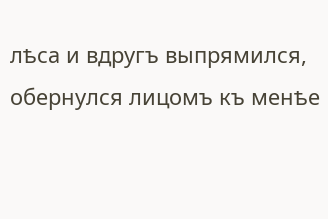лѣса и вдругъ выпрямился, обернулся лицомъ къ менѣе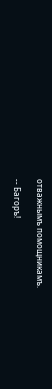отважнымъ помощникамъ.

-- Багоръ!